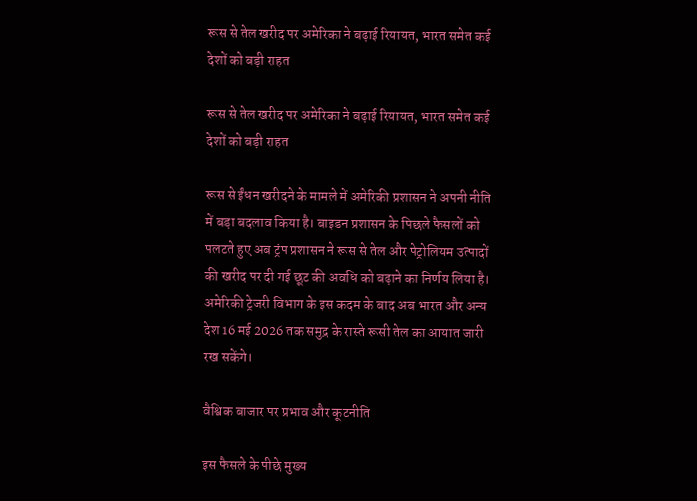रूस से तेल खरीद पर अमेरिका ने बढ़ाई रियायत, भारत समेत कई देशों को बड़ी राहत

रूस से तेल खरीद पर अमेरिका ने बढ़ाई रियायत, भारत समेत कई देशों को बड़ी राहत

रूस से ईंधन खरीदने के मामले में अमेरिकी प्रशासन ने अपनी नीति में बड़ा बदलाव किया है। बाइडन प्रशासन के पिछले फैसलों को पलटते हुए अब ट्रंप प्रशासन ने रूस से तेल और पेट्रोलियम उत्पादों की खरीद पर दी गई छूट की अवधि को बढ़ाने का निर्णय लिया है। अमेरिकी ट्रेजरी विभाग के इस कदम के बाद अब भारत और अन्य देश 16 मई 2026 तक समुद्र के रास्ते रूसी तेल का आयात जारी रख सकेंगे।

वैश्विक बाजार पर प्रभाव और कूटनीति

इस फैसले के पीछे मुख्य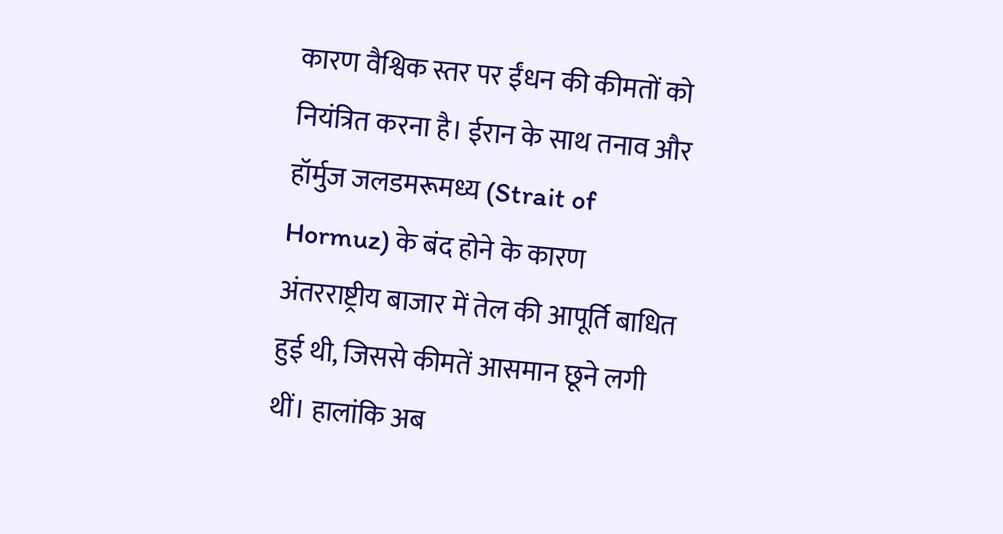कारण वैश्विक स्तर पर ईंधन की कीमतों को नियंत्रित करना है। ईरान के साथ तनाव और हॉर्मुज जलडमरूमध्य (Strait of Hormuz) के बंद होने के कारण अंतरराष्ट्रीय बाजार में तेल की आपूर्ति बाधित हुई थी, जिससे कीमतें आसमान छूने लगी थीं। हालांकि अब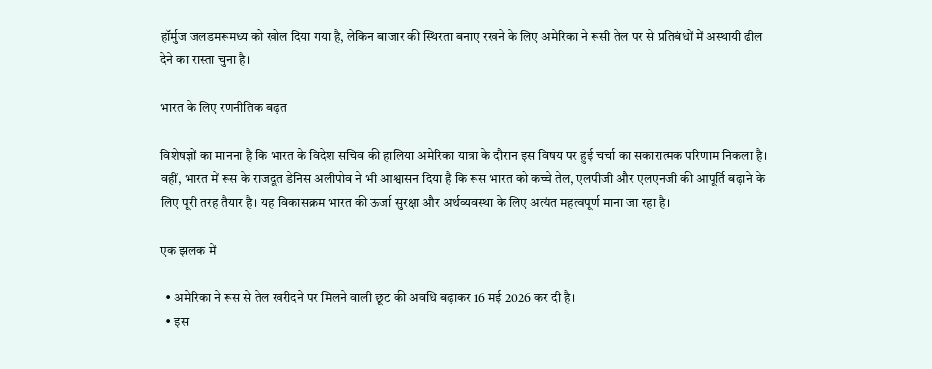हॉर्मुज जलडमरूमध्य को खोल दिया गया है, लेकिन बाजार की स्थिरता बनाए रखने के लिए अमेरिका ने रूसी तेल पर से प्रतिबंधों में अस्थायी ढील देने का रास्ता चुना है।

भारत के लिए रणनीतिक बढ़त

विशेषज्ञों का मानना है कि भारत के विदेश सचिव की हालिया अमेरिका यात्रा के दौरान इस विषय पर हुई चर्चा का सकारात्मक परिणाम निकला है। वहीं, भारत में रूस के राजदूत डेनिस अलीपोव ने भी आश्वासन दिया है कि रूस भारत को कच्चे तेल, एलपीजी और एलएनजी की आपूर्ति बढ़ाने के लिए पूरी तरह तैयार है। यह विकासक्रम भारत की ऊर्जा सुरक्षा और अर्थव्यवस्था के लिए अत्यंत महत्वपूर्ण माना जा रहा है।

एक झलक में

  • अमेरिका ने रूस से तेल खरीदने पर मिलने वाली छूट की अवधि बढ़ाकर 16 मई 2026 कर दी है।
  • इस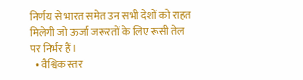निर्णय से भारत समेत उन सभी देशों को राहत मिलेगी जो ऊर्जा जरूरतों के लिए रूसी तेल पर निर्भर हैं।
  • वैश्विक स्तर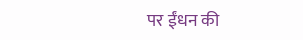पर ईंधन की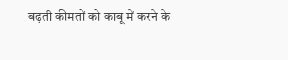बढ़ती कीमतों को काबू में करने के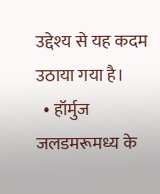उद्देश्य से यह कदम उठाया गया है।
  • हॉर्मुज जलडमरूमध्य के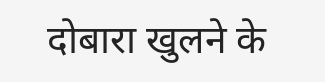दोबारा खुलने के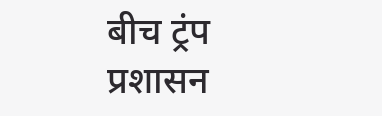बीच ट्रंप प्रशासन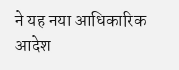ने यह नया आधिकारिक आदेश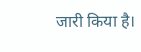जारी किया है।